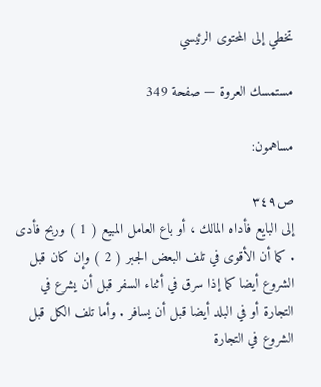تخطي إلى المحتوى الرئيسي

مستمسك العروة — صفحة 349

مساهمون:

ص٣٤٩
إلى البايع فأداه المالك ، أو باع العامل المبيع ( 1 ) وربح فأدى . كما أن الأقوى في تلف البعض الجبر ( 2 ) وإن كان قبل الشروع أيضا كما إذا سرق في أثناء السفر قبل أن يشرع في التجارة أو في البلد أيضا قبل أن يسافر . وأما تلف الكل قبل الشروع في التجارة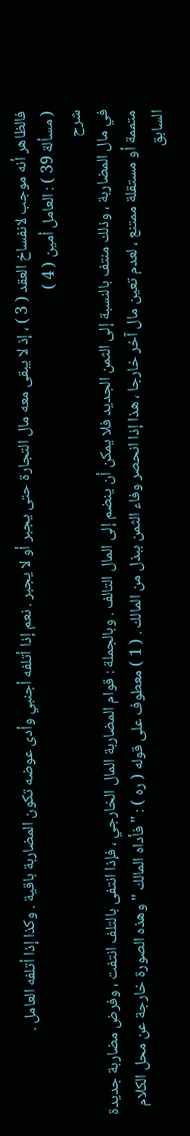فالظاهر أنه موجب لانفساخ العقد ( 3 ) ، إذ لا يبقى معه مال التجارة حتى يجبر أو لا يجبر . نعم إذا أتلفه أجنبي وأدى عوضه تكون المضاربة باقية . وكذا إذا أتلفه العامل .
( مسألة 39 ) : العامل أمين ( 4 )
شرح
في مال المضاربة ، وذلك منتف بالنسبة إلى الثمن الجديد فلا يمكن أن ينضم إلى المال التالف . وبالجملة : قوام المضاربة المال الخارجي ، فإذا انتفى بالتلف انتفت ، وفرض مضاربة جديدة متممة أو مستقلة ممتنع ، لعدم تعين مال آخر خارجا ، هذا إذا انحصر وفاء الثمن ببذل من المالك . ( 1 ) معطوف على قوله ( ره ) : " فأداه المالك " وهذه الصورة خارجة عن محل الكلام السابق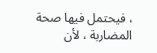، فيحتمل فيها صحة المضاربة ، لأن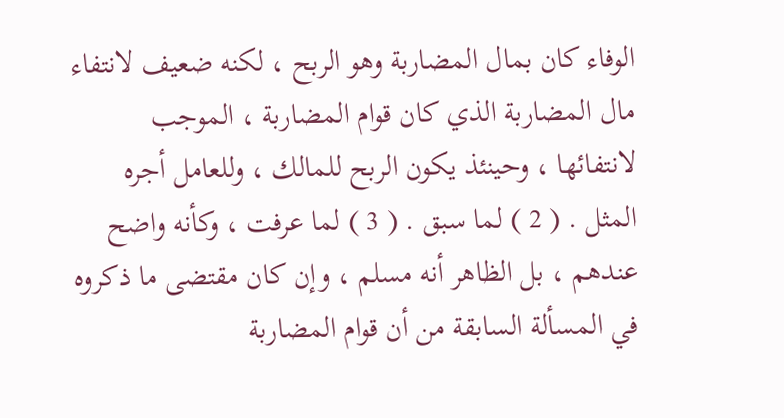الوفاء كان بمال المضاربة وهو الربح ، لكنه ضعيف لانتفاء مال المضاربة الذي كان قوام المضاربة ، الموجب لانتفائها ، وحينئذ يكون الربح للمالك ، وللعامل أجره المثل . ( 2 ) لما سبق . ( 3 ) لما عرفت ، وكأنه واضح عندهم ، بل الظاهر أنه مسلم ، وإن كان مقتضى ما ذكروه في المسألة السابقة من أن قوام المضاربة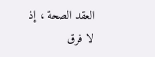العقد الصحة ، إذ لا فرق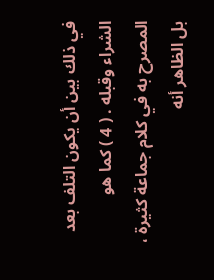في ذلك بين أن يكون التلف بعد الشراء وقبله . ( 4 ) كما هو المصرح به في كلام جماعة كثيرة ، بل الظاهر أنه